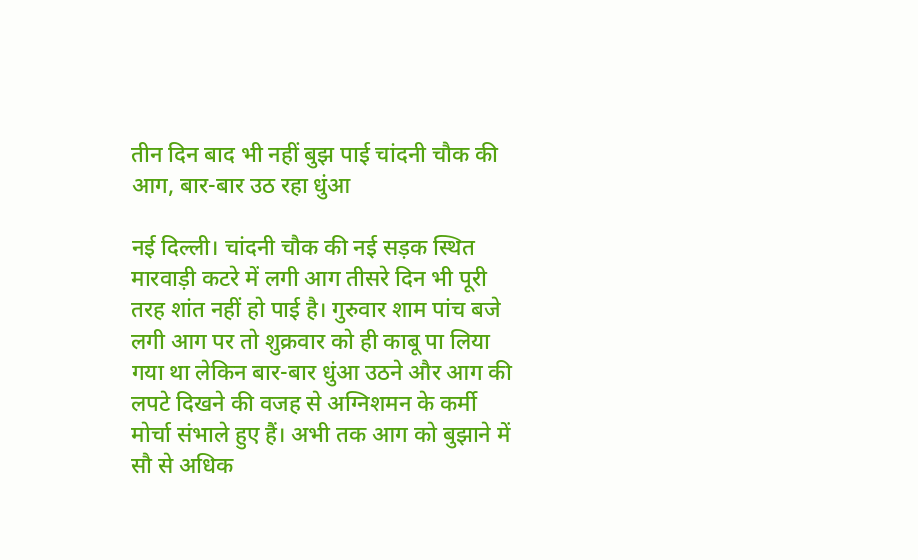तीन दिन बाद भी नहीं बुझ पाई चांदनी चौक की आग, बार-बार उठ रहा धुंआ

नई दिल्ली। चांदनी चौक की नई सड़क स्थित मारवाड़ी कटरे में लगी आग तीसरे दिन भी पूरी तरह शांत नहीं हो पाई है। गुरुवार शाम पांच बजे लगी आग पर तो शुक्रवार को ही काबू पा लिया गया था लेकिन बार-बार धुंआ उठने और आग की लपटे दिखने की वजह से अग्निशमन के कर्मी मोर्चा संभाले हुए हैं। अभी तक आग को बुझाने में सौ से अधिक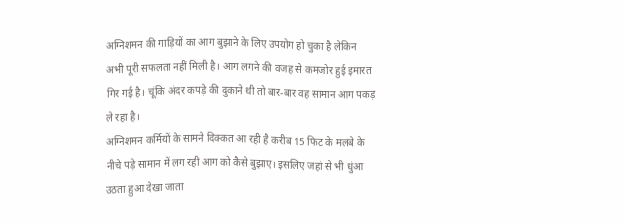अग्निशमन की गाड़ियों का आग बुझाने के लिए उपयोग हो चुका है लेकिन अभी पूरी सफलता नहीं मिली है। आग लगने की वजह से कमजोर हुई इमारत गिर गई है। चूंकि अंदर कपड़े की दुकाने थी तो बार-बार वह सामान आग पकड़ ले रहा है।
अग्निशमन कर्मियों के सामने दिक्कत आ रही है करीब 15 फिट के मलबे के नीचे पड़े सामान में लग रही आग को कैसे बुझाए। इसलिए जहां से भी धुंआ उठता हुआ देखा जाता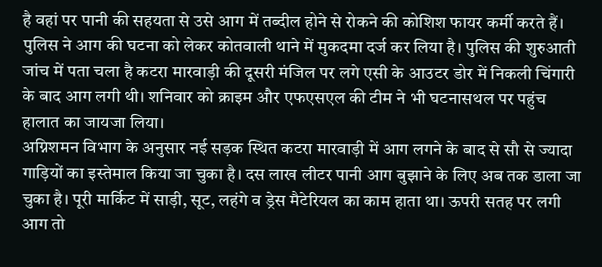है वहां पर पानी की सहयता से उसे आग में तब्दील होने से रोकने की कोशिश फायर कर्मी करते हैं।
पुलिस ने आग की घटना को लेकर कोतवाली थाने में मुकदमा दर्ज कर लिया है। पुलिस की शुरुआती जांच में पता चला है कटरा मारवाड़ी की दूसरी मंजिल पर लगे एसी के आउटर डोर में निकली चिंगारी के बाद आग लगी थी। शनिवार को क्राइम और एफएसएल की टीम ने भी घटनासथल पर पहुंच हालात का जायजा लिया।
अग्निशमन विभाग के अनुसार नई सड़क स्थित कटरा मारवाड़ी में आग लगने के बाद से सौ से ज्यादा गाड़ियों का इस्तेमाल किया जा चुका है। दस लाख लीटर पानी आग बुझाने के लिए अब तक डाला जा चुका है। पूरी मार्किट में साड़ी, सूट, लहंगे व ड्रेस मैटेरियल का काम हाता था। ऊपरी सतह पर लगी आग तो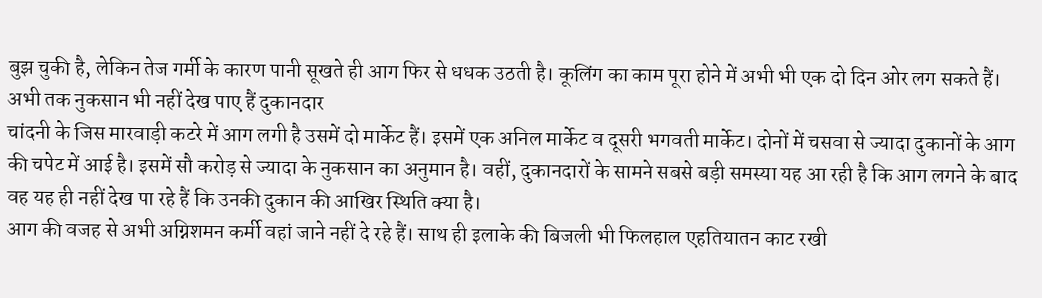बुझ चुकी है, लेकिन तेज गर्मी के कारण पानी सूखते ही आग फिर से धधक उठती है। कूलिंग का काम पूरा होने में अभी भी एक दो दिन ओर लग सकते हैं।
अभी तक नुकसान भी नहीं देख पाए हैं दुकानदार
चांदनी के जिस मारवाड़ी कटरे में आग लगी है उसमें दो मार्केट हैं। इसमें एक अनिल मार्केट व दूसरी भगवती मार्केट। दोनों में चसवा से ज्यादा दुकानों के आग की चपेट में आई है। इसमें सौ करोड़ से ज्यादा के नुकसान का अनुमान है। वहीं, दुकानदारों के सामने सबसे बड़ी समस्या यह आ रही है कि आग लगने के बाद वह यह ही नहीं देख पा रहे हैं कि उनकी दुकान की आखिर स्थिति क्या है।
आग की वजह से अभी अग्निशमन कर्मी वहां जाने नहीं दे रहे हैं। साथ ही इलाके की बिजली भी फिलहाल एहतियातन काट रखी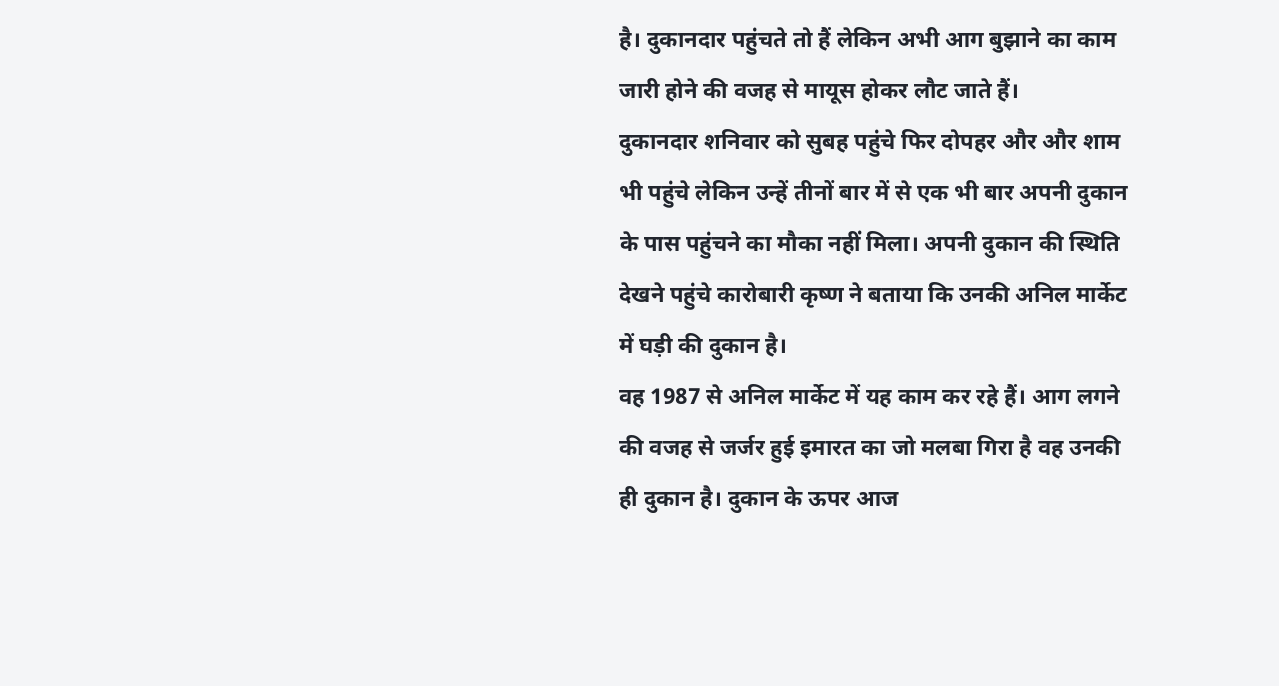है। दुकानदार पहुंचते तो हैं लेकिन अभी आग बुझाने का काम जारी होने की वजह से मायूस होकर लौट जाते हैं।
दुकानदार शनिवार को सुबह पहुंचे फिर दोपहर और और शाम भी पहुंचे लेकिन उन्हें तीनों बार में से एक भी बार अपनी दुकान के पास पहुंचने का मौका नहीं मिला। अपनी दुकान की स्थिति देखने पहुंचे कारोबारी कृष्ण ने बताया कि उनकी अनिल मार्केट में घड़ी की दुकान है।
वह 1987 से अनिल मार्केट में यह काम कर रहे हैं। आग लगने की वजह से जर्जर हुई इमारत का जो मलबा गिरा है वह उनकी ही दुकान है। दुकान के ऊपर आज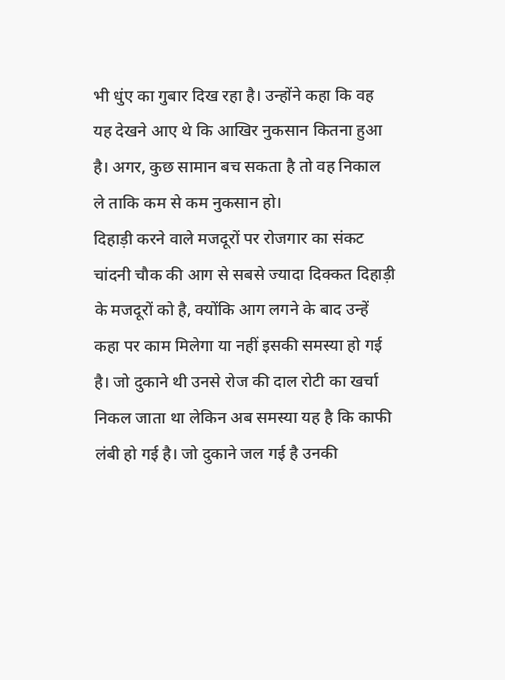भी धुंए का गुबार दिख रहा है। उन्होंने कहा कि वह यह देखने आए थे कि आखिर नुकसान कितना हुआ है। अगर, कुछ सामान बच सकता है तो वह निकाल ले ताकि कम से कम नुकसान हो।
दिहाड़ी करने वाले मजदूरों पर रोजगार का संकट
चांदनी चौक की आग से सबसे ज्यादा दिक्कत दिहाड़ी के मजदूरों को है, क्योंकि आग लगने के बाद उन्हें कहा पर काम मिलेगा या नहीं इसकी समस्या हो गई है। जो दुकाने थी उनसे रोज की दाल रोटी का खर्चा निकल जाता था लेकिन अब समस्या यह है कि काफी लंबी हो गई है। जो दुकाने जल गई है उनकी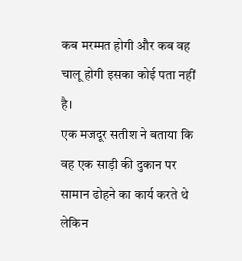कब मरम्मत होगी और कब वह चालू होगी इसका कोई पता नहीं है।
एक मजदूर सतीश ने बताया कि वह एक साड़ी की दुकान पर सामान ढोहने का कार्य करते थे लेकिन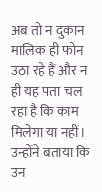अब तो न दुकान मालिक ही फोन उठा रहे हैं और न ही यह पता चल रहा है कि काम मिलेगा या नहीं। उन्होंने बताया कि उन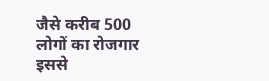जैसे करीब 500 लोगों का रोजगार इससे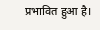प्रभावित हुआ है।